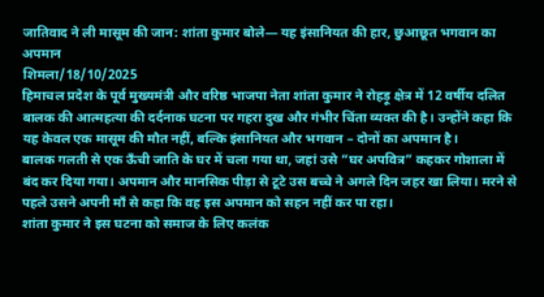जातिवाद ने ली मासूम की जान: शांता कुमार बोले— यह इंसानियत की हार, छुआछूत भगवान का अपमान
शिमला/18/10/2025
हिमाचल प्रदेश के पूर्व मुख्यमंत्री और वरिष्ठ भाजपा नेता शांता कुमार ने रोहड़ू क्षेत्र में 12 वर्षीय दलित बालक की आत्महत्या की दर्दनाक घटना पर गहरा दुख और गंभीर चिंता व्यक्त की है। उन्होंने कहा कि यह केवल एक मासूम की मौत नहीं, बल्कि इंसानियत और भगवान – दोनों का अपमान है।
बालक गलती से एक ऊँची जाति के घर में चला गया था, जहां उसे “घर अपवित्र” कहकर गोशाला में बंद कर दिया गया। अपमान और मानसिक पीड़ा से टूटे उस बच्चे ने अगले दिन जहर खा लिया। मरने से पहले उसने अपनी माँ से कहा कि वह इस अपमान को सहन नहीं कर पा रहा।
शांता कुमार ने इस घटना को समाज के लिए कलंक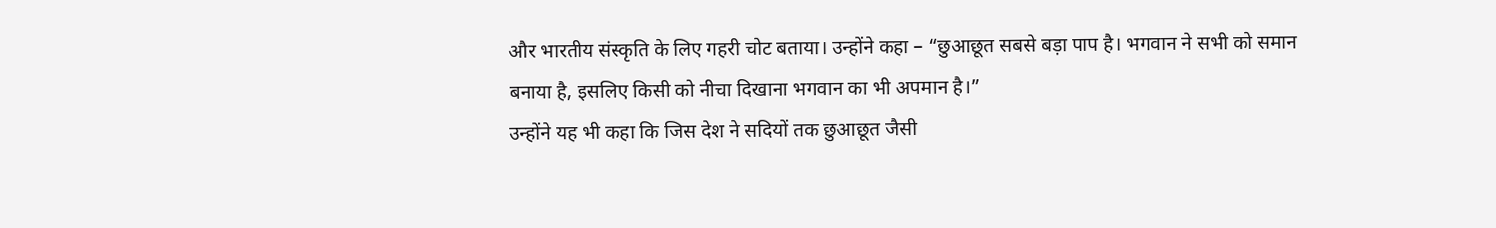और भारतीय संस्कृति के लिए गहरी चोट बताया। उन्होंने कहा – “छुआछूत सबसे बड़ा पाप है। भगवान ने सभी को समान बनाया है, इसलिए किसी को नीचा दिखाना भगवान का भी अपमान है।”
उन्होंने यह भी कहा कि जिस देश ने सदियों तक छुआछूत जैसी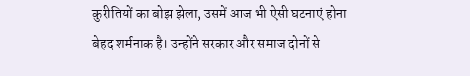कुरीतियों का बोझ झेला, उसमें आज भी ऐसी घटनाएं होना बेहद शर्मनाक है। उन्होंने सरकार और समाज दोनों से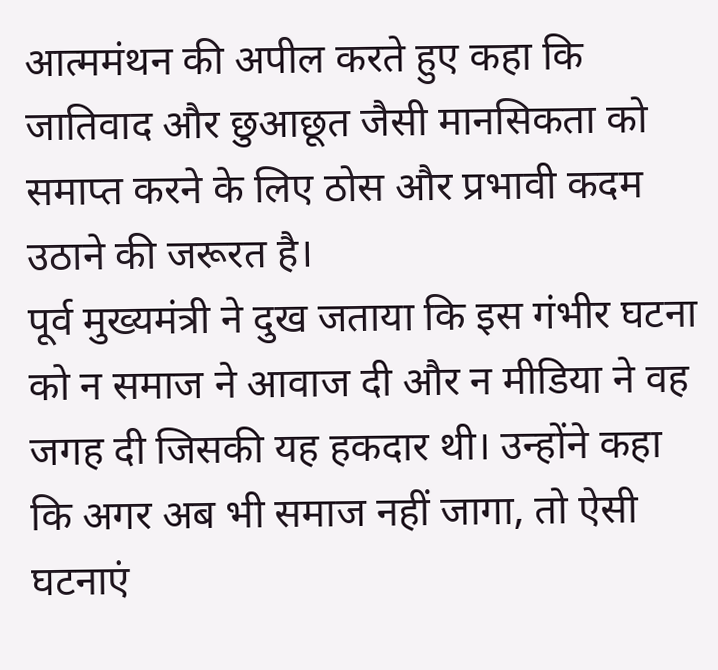आत्ममंथन की अपील करते हुए कहा कि जातिवाद और छुआछूत जैसी मानसिकता को समाप्त करने के लिए ठोस और प्रभावी कदम उठाने की जरूरत है।
पूर्व मुख्यमंत्री ने दुख जताया कि इस गंभीर घटना को न समाज ने आवाज दी और न मीडिया ने वह जगह दी जिसकी यह हकदार थी। उन्होंने कहा कि अगर अब भी समाज नहीं जागा, तो ऐसी घटनाएं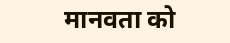मानवता को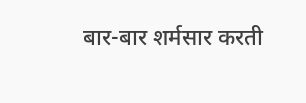बार-बार शर्मसार करती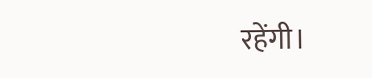रहेंगी।